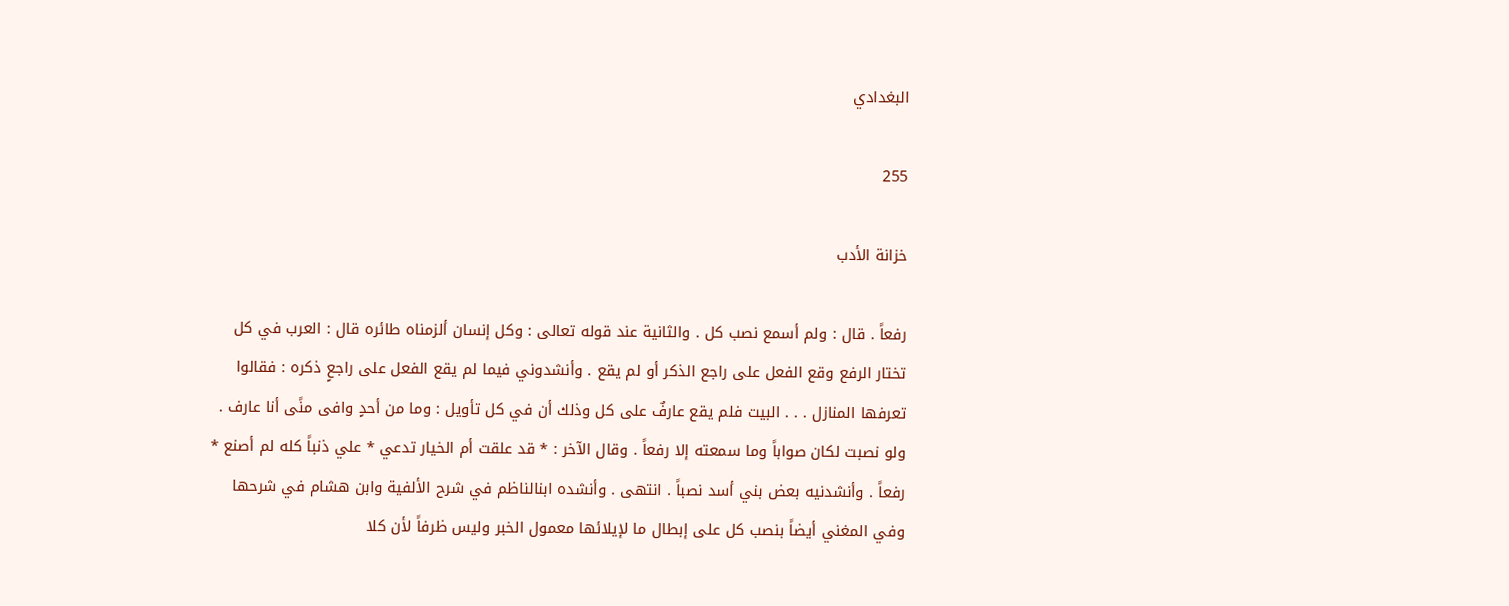البغدادي

255

خزانة الأدب

رفعاً . قال : ولم أسمع نصب كل . والثانية عند قوله تعالى : وكل إنسان ألزمناه طائره قال : العرب في كل تختار الرفع وقع الفعل على راجع الذكر أو لم يقع . وأنشدوني فيما لم يقع الفعل على راجعٍ ذكره : فقالوا تعرفها المنازل . . . البيت فلم يقع عارفٌ على كل وذلك أن في كل تأويل : وما من أحدٍ وافى منًى أنا عارف . ولو نصبت لكان صواباً وما سمعته إلا رفعاً . وقال الآخر : * قد علقت أم الخيار تدعي * علي ذنباً كله لم أصنع * رفعاً . وأنشدنيه بعض بني أسد نصباً . انتهى . وأنشده ابنالناظم في شرح الألفية وابن هشام في شرحها وفي المغني أيضاً بنصب كل على إبطال ما لإيلائها معمول الخبر وليس ظرفاً لأن كلا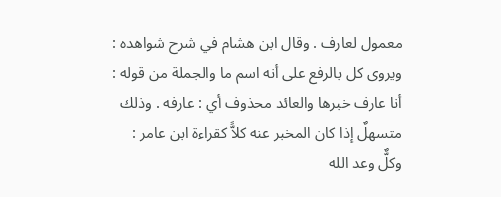معمول لعارف . وقال ابن هشام في شرح شواهده : ويروى كل بالرفع على أنه اسم ما والجملة من قوله : أنا عارف خبرها والعائد محذوف أي : عارفه . وذلك متسهلٌ إذا كان المخبر عنه كلاًّ كقراءة ابن عامر : وكلٌّ وعد الله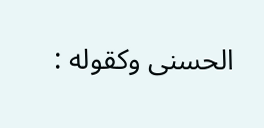الحسنى وكقوله :